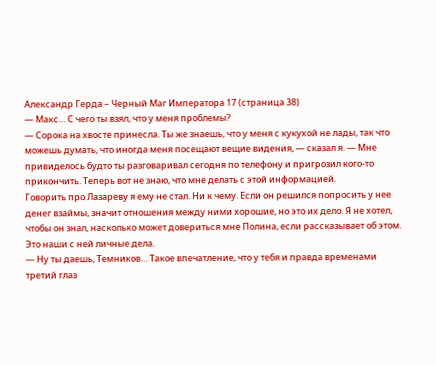Александр Герда – Черный Маг Императора 17 (страница 38)
— Макс… С чего ты взял, что у меня проблемы?
— Сорока на хвосте принесла. Ты же знаешь, что у меня с кукухой не лады, так что можешь думать, что иногда меня посещают вещие видения, — сказал я. — Мне привиделось будто ты разговаривал сегодня по телефону и пригрозил кого-то прикончить. Теперь вот не знаю, что мне делать с этой информацией.
Говорить про Лазареву я ему не стал. Ни к чему. Если он решился попросить у нее денег взаймы, значит отношения между ними хорошие, но это их дело. Я не хотел, чтобы он знал, насколько может довериться мне Полина, если рассказывает об этом. Это наши с ней личные дела.
— Ну ты даешь, Темников… Такое впечатление, что у тебя и правда временами третий глаз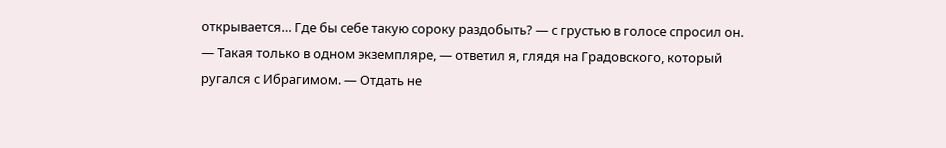открывается… Где бы себе такую сороку раздобыть? — с грустью в голосе спросил он.
— Такая только в одном экземпляре, — ответил я, глядя на Градовского, который ругался с Ибрагимом. — Отдать не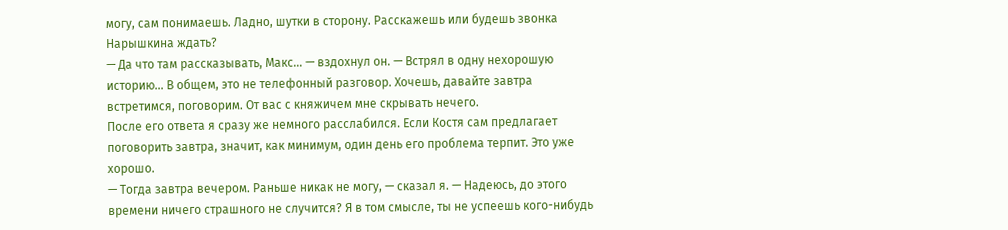могу, сам понимаешь. Ладно, шутки в сторону. Расскажешь или будешь звонка Нарышкина ждать?
— Да что там рассказывать, Макс… — вздохнул он. — Встрял в одну нехорошую историю… В общем, это не телефонный разговор. Хочешь, давайте завтра встретимся, поговорим. От вас с княжичем мне скрывать нечего.
После его ответа я сразу же немного расслабился. Если Костя сам предлагает поговорить завтра, значит, как минимум, один день его проблема терпит. Это уже хорошо.
— Тогда завтра вечером. Раньше никак не могу, — сказал я. — Надеюсь, до этого времени ничего страшного не случится? Я в том смысле, ты не успеешь кого-нибудь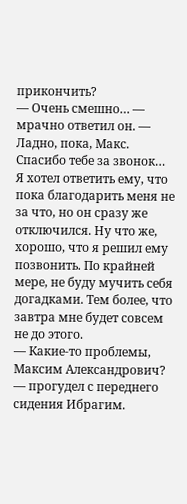прикончить?
— Очень смешно… — мрачно ответил он. — Ладно, пока, Макс. Спасибо тебе за звонок…
Я хотел ответить ему, что пока благодарить меня не за что, но он сразу же отключился. Ну что же, хорошо, что я решил ему позвонить. По крайней мере, не буду мучить себя догадками. Тем более, что завтра мне будет совсем не до этого.
— Какие-то проблемы, Максим Александрович? — прогудел с переднего сидения Ибрагим.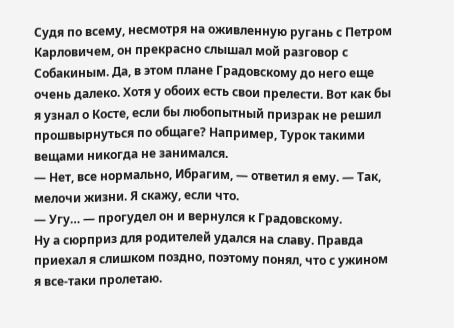Судя по всему, несмотря на оживленную ругань с Петром Карловичем, он прекрасно слышал мой разговор с Собакиным. Да, в этом плане Градовскому до него еще очень далеко. Хотя у обоих есть свои прелести. Вот как бы я узнал о Косте, если бы любопытный призрак не решил прошвырнуться по общаге? Например, Турок такими вещами никогда не занимался.
— Нет, все нормально, Ибрагим, — ответил я ему. — Так, мелочи жизни. Я скажу, если что.
— Угу… — прогудел он и вернулся к Градовскому.
Ну а сюрприз для родителей удался на славу. Правда приехал я слишком поздно, поэтому понял, что с ужином я все-таки пролетаю.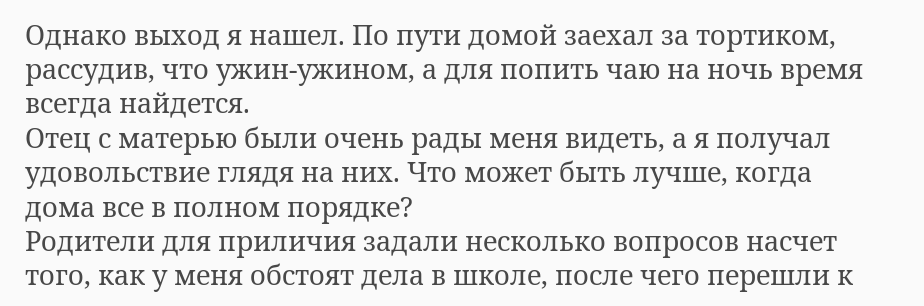Однако выход я нашел. По пути домой заехал за тортиком, рассудив, что ужин-ужином, а для попить чаю на ночь время всегда найдется.
Отец с матерью были очень рады меня видеть, а я получал удовольствие глядя на них. Что может быть лучше, когда дома все в полном порядке?
Родители для приличия задали несколько вопросов насчет того, как у меня обстоят дела в школе, после чего перешли к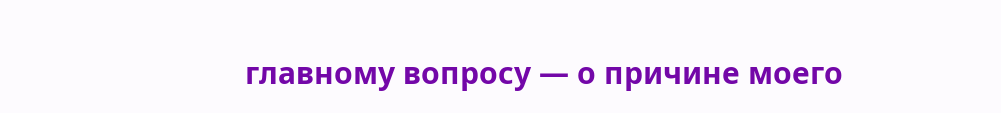главному вопросу — о причине моего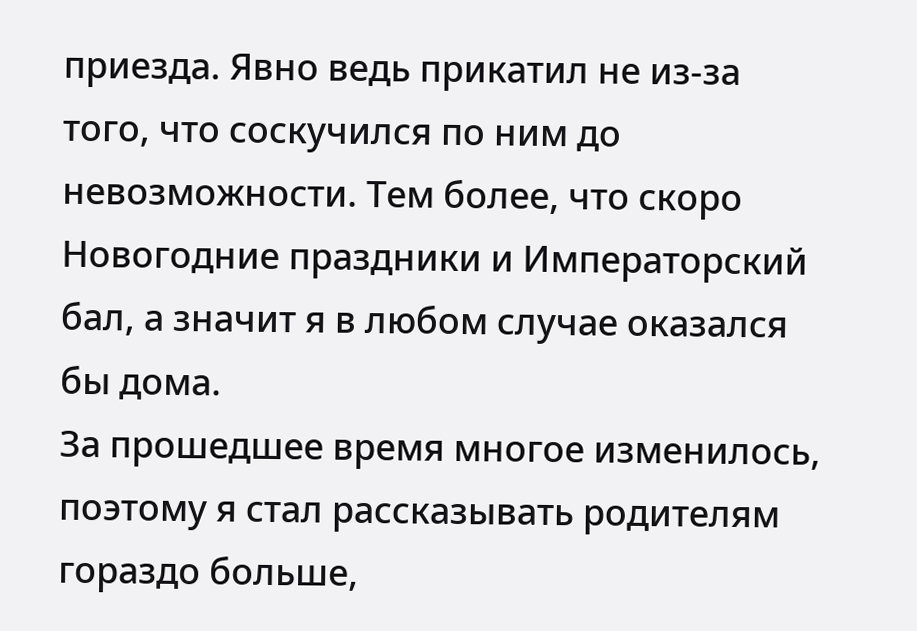приезда. Явно ведь прикатил не из-за того, что соскучился по ним до невозможности. Тем более, что скоро Новогодние праздники и Императорский бал, а значит я в любом случае оказался бы дома.
За прошедшее время многое изменилось, поэтому я стал рассказывать родителям гораздо больше,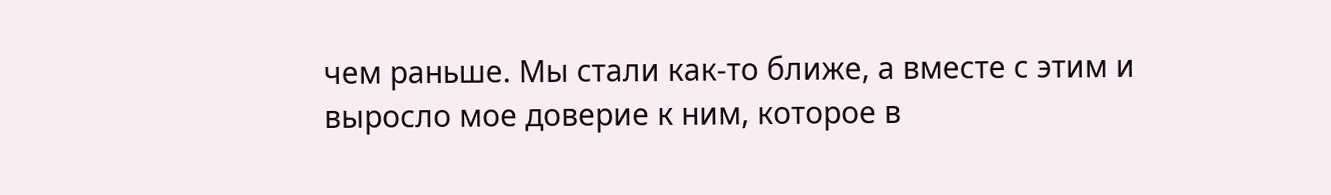чем раньше. Мы стали как-то ближе, а вместе с этим и выросло мое доверие к ним, которое в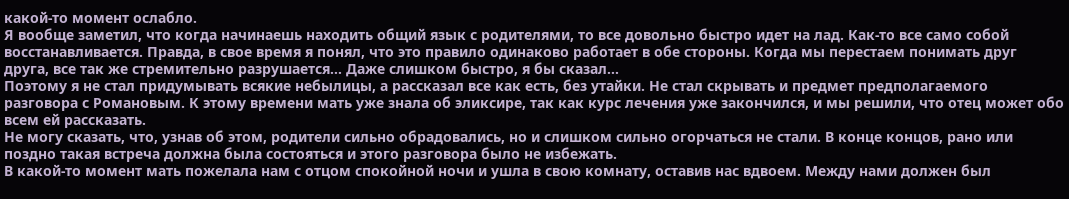какой-то момент ослабло.
Я вообще заметил, что когда начинаешь находить общий язык с родителями, то все довольно быстро идет на лад. Как-то все само собой восстанавливается. Правда, в свое время я понял, что это правило одинаково работает в обе стороны. Когда мы перестаем понимать друг друга, все так же стремительно разрушается… Даже слишком быстро, я бы сказал…
Поэтому я не стал придумывать всякие небылицы, а рассказал все как есть, без утайки. Не стал скрывать и предмет предполагаемого разговора с Романовым. К этому времени мать уже знала об эликсире, так как курс лечения уже закончился, и мы решили, что отец может обо всем ей рассказать.
Не могу сказать, что, узнав об этом, родители сильно обрадовались, но и слишком сильно огорчаться не стали. В конце концов, рано или поздно такая встреча должна была состояться и этого разговора было не избежать.
В какой-то момент мать пожелала нам с отцом спокойной ночи и ушла в свою комнату, оставив нас вдвоем. Между нами должен был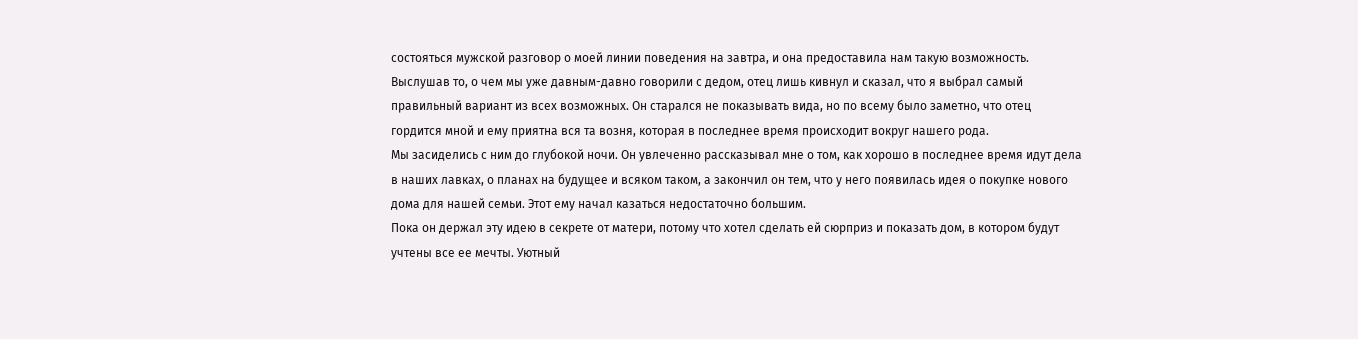состояться мужской разговор о моей линии поведения на завтра, и она предоставила нам такую возможность.
Выслушав то, о чем мы уже давным-давно говорили с дедом, отец лишь кивнул и сказал, что я выбрал самый правильный вариант из всех возможных. Он старался не показывать вида, но по всему было заметно, что отец гордится мной и ему приятна вся та возня, которая в последнее время происходит вокруг нашего рода.
Мы засиделись с ним до глубокой ночи. Он увлеченно рассказывал мне о том, как хорошо в последнее время идут дела в наших лавках, о планах на будущее и всяком таком, а закончил он тем, что у него появилась идея о покупке нового дома для нашей семьи. Этот ему начал казаться недостаточно большим.
Пока он держал эту идею в секрете от матери, потому что хотел сделать ей сюрприз и показать дом, в котором будут учтены все ее мечты. Уютный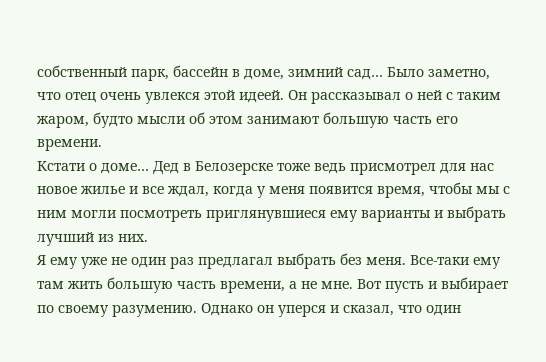собственный парк, бассейн в доме, зимний сад… Было заметно, что отец очень увлекся этой идеей. Он рассказывал о ней с таким жаром, будто мысли об этом занимают большую часть его времени.
Кстати о доме… Дед в Белозерске тоже ведь присмотрел для нас новое жилье и все ждал, когда у меня появится время, чтобы мы с ним могли посмотреть приглянувшиеся ему варианты и выбрать лучший из них.
Я ему уже не один раз предлагал выбрать без меня. Все-таки ему там жить большую часть времени, а не мне. Вот пусть и выбирает по своему разумению. Однако он уперся и сказал, что один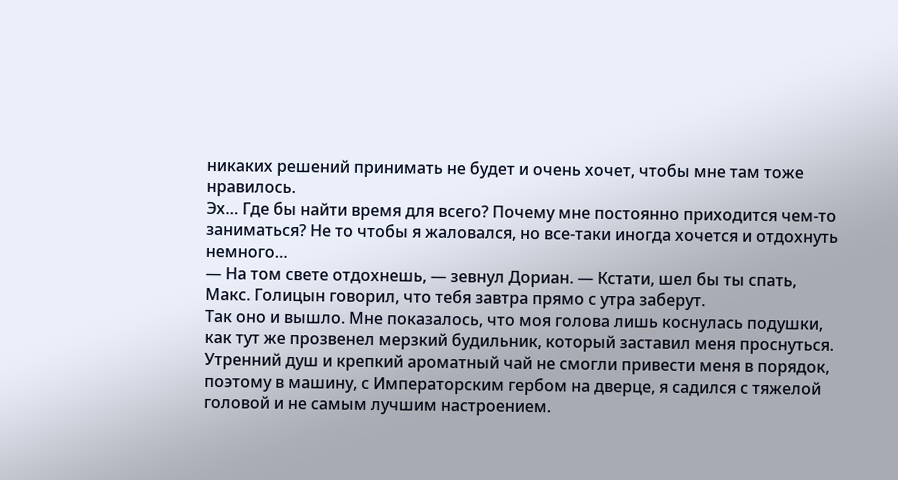никаких решений принимать не будет и очень хочет, чтобы мне там тоже нравилось.
Эх… Где бы найти время для всего? Почему мне постоянно приходится чем-то заниматься? Не то чтобы я жаловался, но все-таки иногда хочется и отдохнуть немного…
— На том свете отдохнешь, — зевнул Дориан. — Кстати, шел бы ты спать, Макс. Голицын говорил, что тебя завтра прямо с утра заберут.
Так оно и вышло. Мне показалось, что моя голова лишь коснулась подушки, как тут же прозвенел мерзкий будильник, который заставил меня проснуться. Утренний душ и крепкий ароматный чай не смогли привести меня в порядок, поэтому в машину, с Императорским гербом на дверце, я садился с тяжелой головой и не самым лучшим настроением.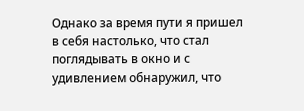Однако за время пути я пришел в себя настолько, что стал поглядывать в окно и с удивлением обнаружил, что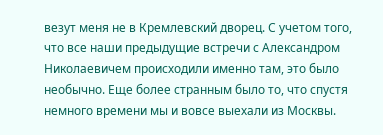везут меня не в Кремлевский дворец. С учетом того, что все наши предыдущие встречи с Александром Николаевичем происходили именно там, это было необычно. Еще более странным было то, что спустя немного времени мы и вовсе выехали из Москвы.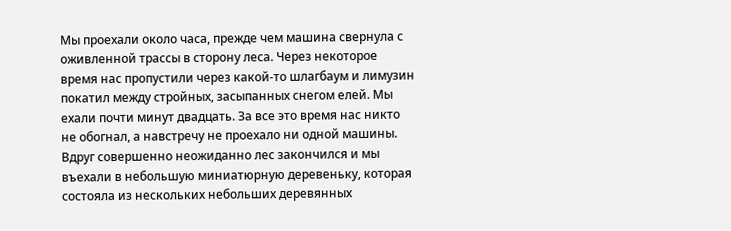Мы проехали около часа, прежде чем машина свернула с оживленной трассы в сторону леса. Через некоторое время нас пропустили через какой-то шлагбаум и лимузин покатил между стройных, засыпанных снегом елей. Мы ехали почти минут двадцать. За все это время нас никто не обогнал, а навстречу не проехало ни одной машины.
Вдруг совершенно неожиданно лес закончился и мы въехали в небольшую миниатюрную деревеньку, которая состояла из нескольких небольших деревянных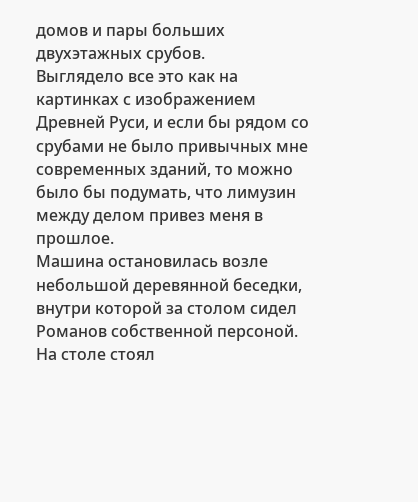домов и пары больших двухэтажных срубов.
Выглядело все это как на картинках с изображением Древней Руси, и если бы рядом со срубами не было привычных мне современных зданий, то можно было бы подумать, что лимузин между делом привез меня в прошлое.
Машина остановилась возле небольшой деревянной беседки, внутри которой за столом сидел Романов собственной персоной. На столе стоял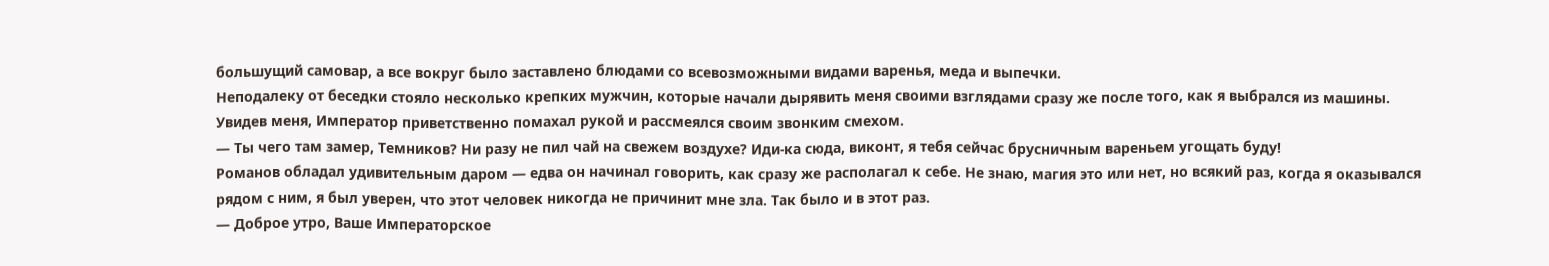большущий самовар, а все вокруг было заставлено блюдами со всевозможными видами варенья, меда и выпечки.
Неподалеку от беседки стояло несколько крепких мужчин, которые начали дырявить меня своими взглядами сразу же после того, как я выбрался из машины.
Увидев меня, Император приветственно помахал рукой и рассмеялся своим звонким смехом.
— Ты чего там замер, Темников? Ни разу не пил чай на свежем воздухе? Иди-ка сюда, виконт, я тебя сейчас брусничным вареньем угощать буду!
Романов обладал удивительным даром — едва он начинал говорить, как сразу же располагал к себе. Не знаю, магия это или нет, но всякий раз, когда я оказывался рядом с ним, я был уверен, что этот человек никогда не причинит мне зла. Так было и в этот раз.
— Доброе утро, Ваше Императорское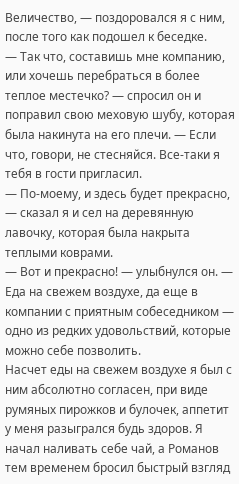Величество, — поздоровался я с ним, после того как подошел к беседке.
— Так что, составишь мне компанию, или хочешь перебраться в более теплое местечко? — спросил он и поправил свою меховую шубу, которая была накинута на его плечи. — Если что, говори, не стесняйся. Все-таки я тебя в гости пригласил.
— По-моему, и здесь будет прекрасно, — сказал я и сел на деревянную лавочку, которая была накрыта теплыми коврами.
— Вот и прекрасно! — улыбнулся он. — Еда на свежем воздухе, да еще в компании с приятным собеседником — одно из редких удовольствий, которые можно себе позволить.
Насчет еды на свежем воздухе я был с ним абсолютно согласен, при виде румяных пирожков и булочек, аппетит у меня разыгрался будь здоров. Я начал наливать себе чай, а Романов тем временем бросил быстрый взгляд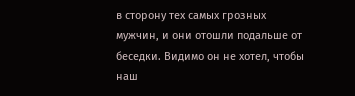в сторону тех самых грозных мужчин, и они отошли подальше от беседки. Видимо он не хотел, чтобы наш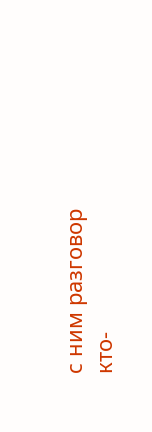с ним разговор кто-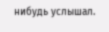нибудь услышал.